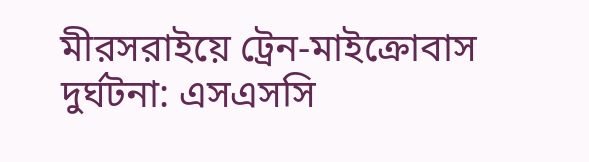মীরসরাইয়ে ট্রেন-মাইক্রোবাস দুর্ঘটনা: এসএসসি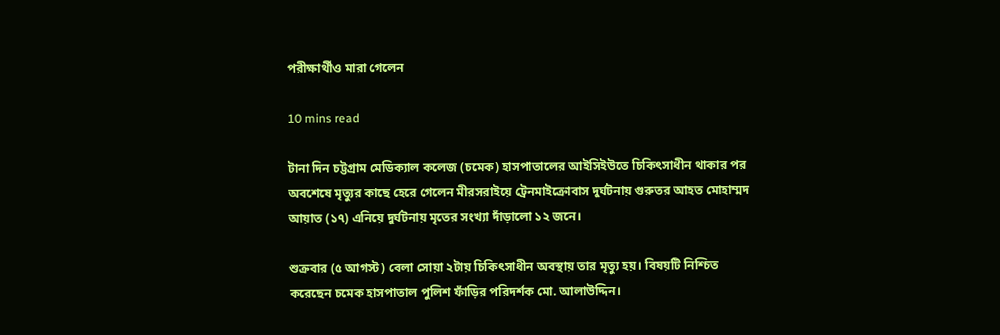পরীক্ষার্থীও মারা গেলেন

10 mins read

টানা দিন চট্টগ্রাম মেডিক্যাল কলেজ (চমেক) হাসপাতালের আইসিইউতে চিকিৎসাধীন থাকার পর অবশেষে মৃত্যুর কাছে হেরে গেলেন মীরসরাইয়ে ট্রেনমাইক্রোবাস দুর্ঘটনায় গুরুতর আহত মোহাম্মদ আয়াত (১৭) এনিয়ে দুর্ঘটনায় মৃতের সংখ্যা দাঁড়ালো ১২ জনে।

শুক্রবার (৫ আগস্ট) বেলা সোয়া ২টায় চিকিৎসাধীন অবস্থায় তার মৃত্যু হয়। বিষয়টি নিশ্চিত করেছেন চমেক হাসপাতাল পুলিশ ফাঁড়ির পরিদর্শক মো. আলাউদ্দিন।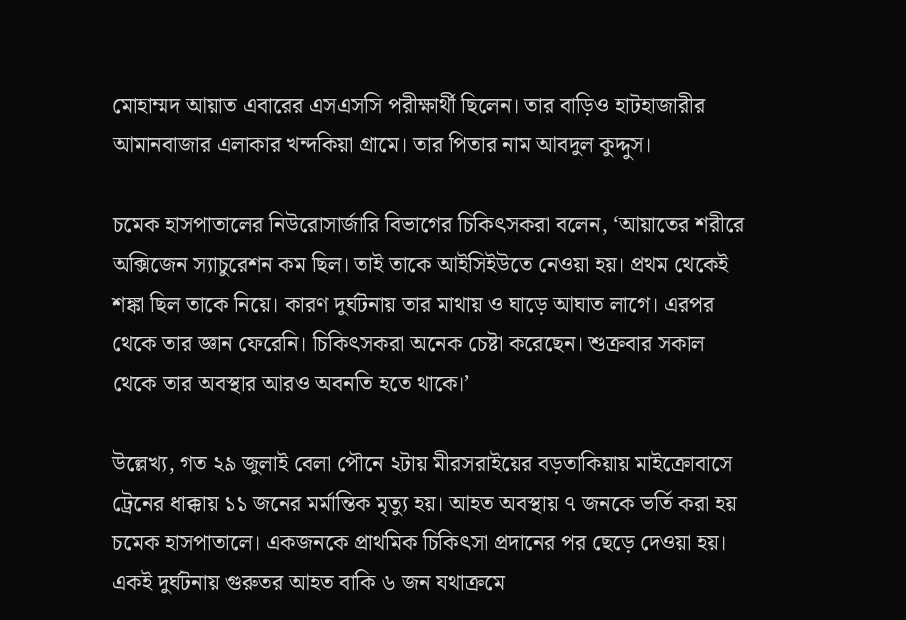মোহাম্মদ আয়াত এবারের এসএসসি পরীক্ষার্থী ছিলেন। তার বাড়িও হাটহাজারীর আমানবাজার এলাকার খন্দকিয়া গ্রামে। তার পিতার নাম আবদুল কুদ্দুস।

চমেক হাসপাতালের নিউরোসার্জারি বিভাগের চিকিৎসকরা বলেন, ‘আয়াতের শরীরে অক্সিজেন স্যাচুরেশন কম ছিল। তাই তাকে আইসিইউতে নেওয়া হয়। প্রথম থেকেই শঙ্কা ছিল তাকে নিয়ে। কারণ দুর্ঘটনায় তার মাথায় ও ঘাড়ে আঘাত লাগে। এরপর থেকে তার জ্ঞান ফেরেনি। চিকিৎসকরা অনেক চেষ্টা করেছেন। শুক্রবার সকাল থেকে তার অবস্থার আরও অবনতি হতে থাকে।’

উল্লেখ্য, গত ২৯ জুলাই বেলা পৌনে ২টায় মীরসরাইয়ের বড়তাকিয়ায় মাইক্রোবাসে ট্রেনের ধাক্কায় ১১ জনের মর্মান্তিক মৃত্যু হয়। আহত অবস্থায় ৭ জনকে ভর্তি করা হয় চমেক হাসপাতালে। একজনকে প্রাথমিক চিকিৎসা প্রদানের পর ছেড়ে দেওয়া হয়। একই দুর্ঘটনায় গুরুতর আহত বাকি ৬ জন যথাক্রমে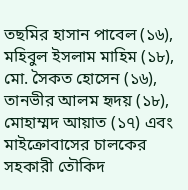তছমির হাসান পাবেল (১৬), মহিবুল ইসলাম মাহিম (১৮), মো. সৈকত হোসেন (১৬), তানভীর আলম হৃদয় (১৮), মোহাম্মদ আয়াত (১৭) এবং মাইক্রোবাসের চালকের সহকারী তৌকিদ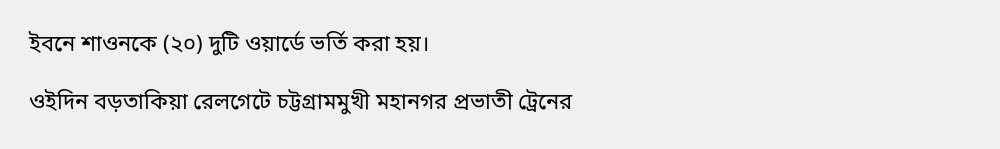ইবনে শাওনকে (২০) দুটি ওয়ার্ডে ভর্তি করা হয়।

ওইদিন বড়তাকিয়া রেলগেটে চট্টগ্রামমুখী মহানগর প্রভাতী ট্রেনের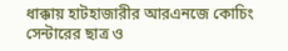ধাক্কায় হাটহাজারীর আরএনজে কোচিং সেন্টারের ছাত্র ও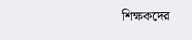শিক্ষকদের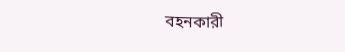বহনকারী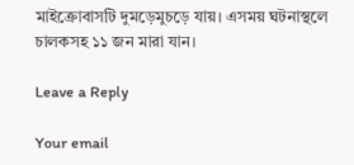মাইক্রোবাসটি দুমড়েমুচড়ে যায়। এসময় ঘটনাস্থলে চালকসহ ১১ জন মারা যান।

Leave a Reply

Your email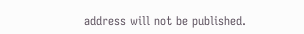address will not be published.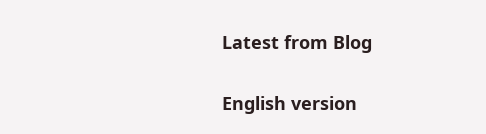Latest from Blog

English version